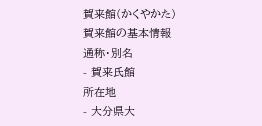賀来館(かくやかた)
賀来館の基本情報
通称・別名
- 賀来氏館
所在地
- 大分県大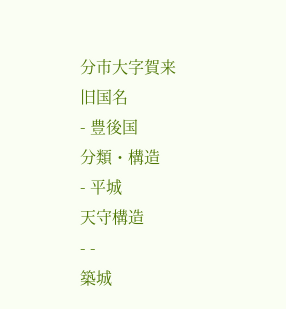分市大字賀来
旧国名
- 豊後国
分類・構造
- 平城
天守構造
- -
築城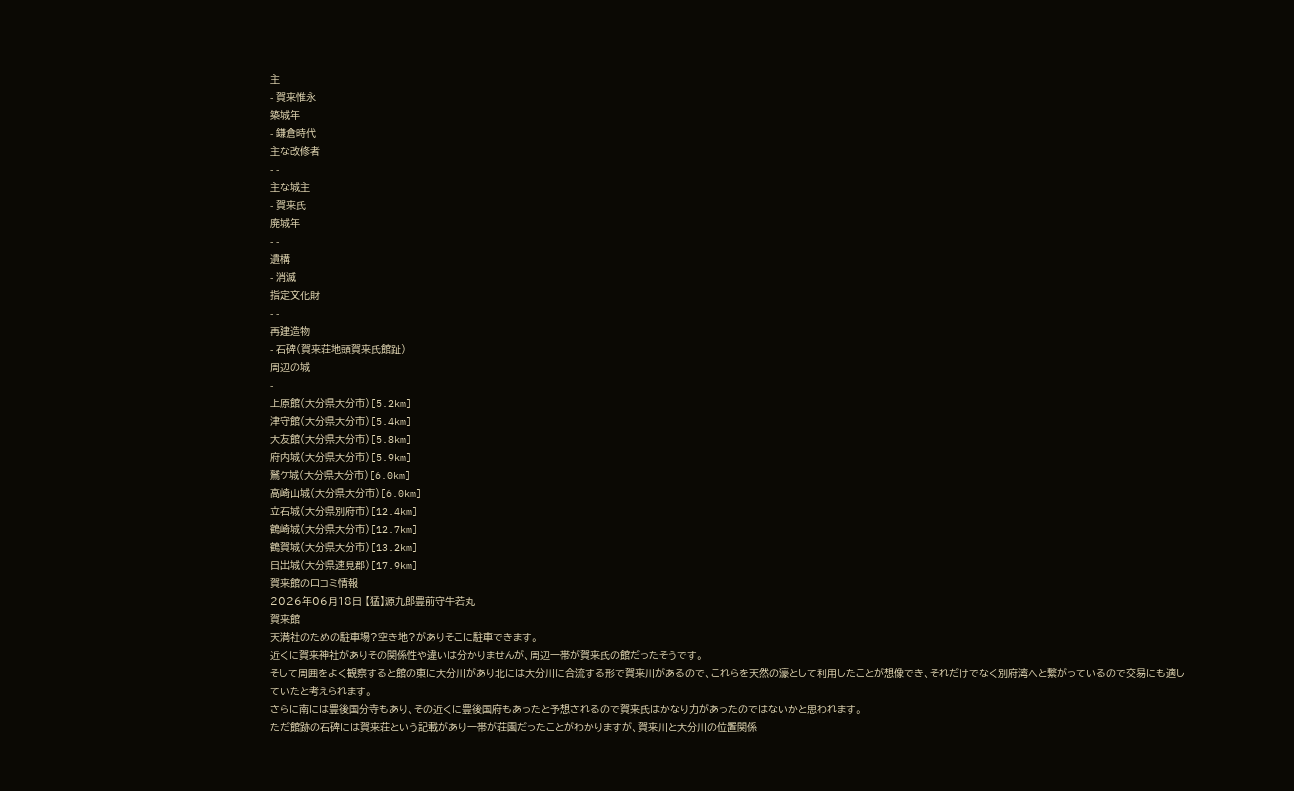主
- 賀来惟永
築城年
- 鎌倉時代
主な改修者
- -
主な城主
- 賀来氏
廃城年
- -
遺構
- 消滅
指定文化財
- -
再建造物
- 石碑(賀来荘地頭賀来氏館趾)
周辺の城
-
上原館(大分県大分市)[5.2km]
津守館(大分県大分市)[5.4km]
大友館(大分県大分市)[5.8km]
府内城(大分県大分市)[5.9km]
鷲ケ城(大分県大分市)[6.0km]
高崎山城(大分県大分市)[6.0km]
立石城(大分県別府市)[12.4km]
鶴崎城(大分県大分市)[12.7km]
鶴賀城(大分県大分市)[13.2km]
日出城(大分県速見郡)[17.9km]
賀来館の口コミ情報
2026年06月18日 【猛】源九郎豊前守牛若丸
賀来館
天満社のための駐車場?空き地?がありそこに駐車できます。
近くに賀来神社がありその関係性や違いは分かりませんが、周辺一帯が賀来氏の館だったそうです。
そして周囲をよく観察すると館の東に大分川があり北には大分川に合流する形で賀来川があるので、これらを天然の濠として利用したことが想像でき、それだけでなく別府湾へと繋がっているので交易にも適していたと考えられます。
さらに南には豊後国分寺もあり、その近くに豊後国府もあったと予想されるので賀来氏はかなり力があったのではないかと思われます。
ただ館跡の石碑には賀来荘という記載があり一帯が荘園だったことがわかりますが、賀来川と大分川の位置関係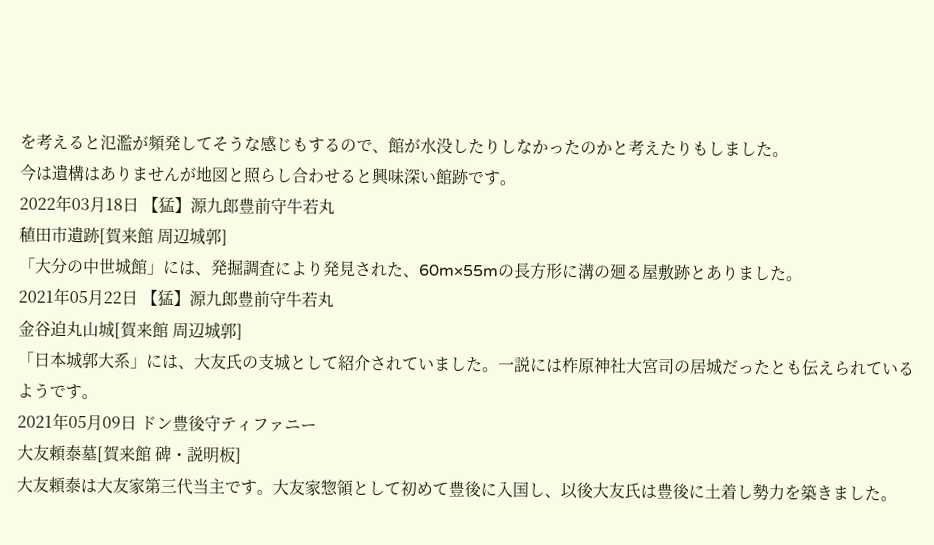を考えると氾濫が頻発してそうな感じもするので、館が水没したりしなかったのかと考えたりもしました。
今は遺構はありませんが地図と照らし合わせると興味深い館跡です。
2022年03月18日 【猛】源九郎豊前守牛若丸
稙田市遺跡[賀来館 周辺城郭]
「大分の中世城館」には、発掘調査により発見された、60m×55mの長方形に溝の廻る屋敷跡とありました。
2021年05月22日 【猛】源九郎豊前守牛若丸
金谷迫丸山城[賀来館 周辺城郭]
「日本城郭大系」には、大友氏の支城として紹介されていました。一説には柞原神社大宮司の居城だったとも伝えられているようです。
2021年05月09日 ドン豊後守ティファニー
大友頼泰墓[賀来館 碑・説明板]
大友頼泰は大友家第三代当主です。大友家惣領として初めて豊後に入国し、以後大友氏は豊後に土着し勢力を築きました。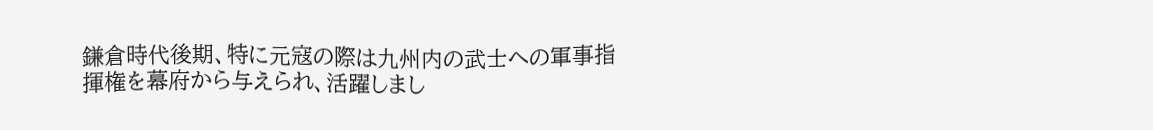鎌倉時代後期、特に元寇の際は九州内の武士への軍事指揮権を幕府から与えられ、活躍しまし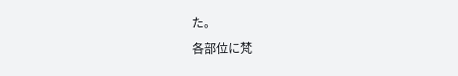た。
各部位に梵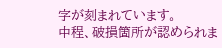字が刻まれています。
中程、破損箇所が認められま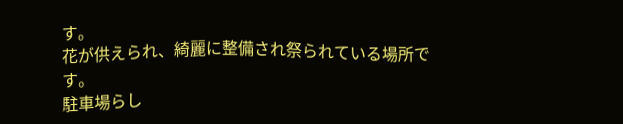す。
花が供えられ、綺麗に整備され祭られている場所です。
駐車場らし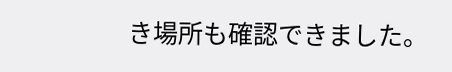き場所も確認できました。